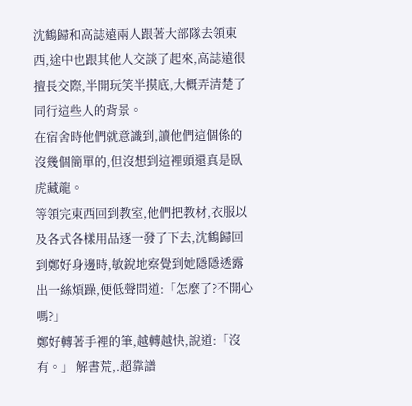沈鶴歸和高誌遠兩人跟著大部隊去領東西,途中也跟其他人交談了起來,高誌遠很擅長交際,半開玩笑半摸底,大概弄清楚了同行這些人的背景。
在宿舍時他們就意識到,讀他們這個係的沒幾個簡單的,但沒想到這裡頭還真是臥虎藏龍。
等領完東西回到教室,他們把教材,衣服以及各式各樣用品逐一發了下去,沈鶴歸回到鄭好身邊時,敏銳地察覺到她隱隱透露出一絲煩躁,便低聲問道:「怎麼了?不開心嗎?」
鄭好轉著手裡的筆,越轉越快,說道:「沒有。」 解書荒,.超靠譜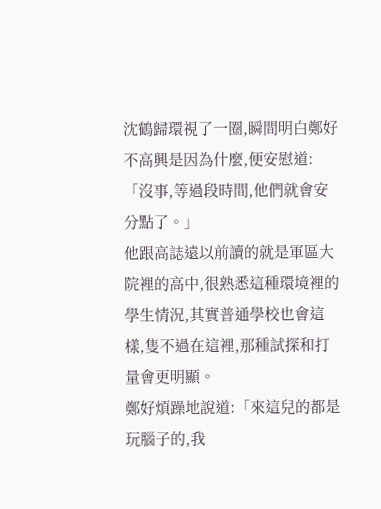沈鶴歸環視了一圈,瞬間明白鄭好不高興是因為什麼,便安慰道:「沒事,等過段時間,他們就會安分點了。」
他跟高誌遠以前讀的就是軍區大院裡的高中,很熟悉這種環境裡的學生情況,其實普通學校也會這樣,隻不過在這裡,那種試探和打量會更明顯。
鄭好煩躁地說道:「來這兒的都是玩腦子的,我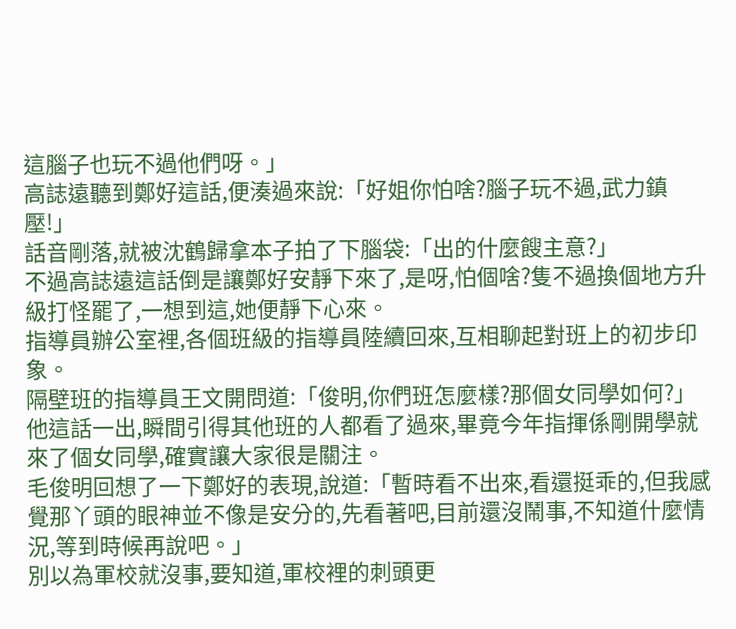這腦子也玩不過他們呀。」
高誌遠聽到鄭好這話,便湊過來說:「好姐你怕啥?腦子玩不過,武力鎮壓!」
話音剛落,就被沈鶴歸拿本子拍了下腦袋:「出的什麼餿主意?」
不過高誌遠這話倒是讓鄭好安靜下來了,是呀,怕個啥?隻不過換個地方升級打怪罷了,一想到這,她便靜下心來。
指導員辦公室裡,各個班級的指導員陸續回來,互相聊起對班上的初步印象。
隔壁班的指導員王文開問道:「俊明,你們班怎麼樣?那個女同學如何?」
他這話一出,瞬間引得其他班的人都看了過來,畢竟今年指揮係剛開學就來了個女同學,確實讓大家很是關注。
毛俊明回想了一下鄭好的表現,說道:「暫時看不出來,看還挺乖的,但我感覺那丫頭的眼神並不像是安分的,先看著吧,目前還沒鬧事,不知道什麼情況,等到時候再說吧。」
別以為軍校就沒事,要知道,軍校裡的刺頭更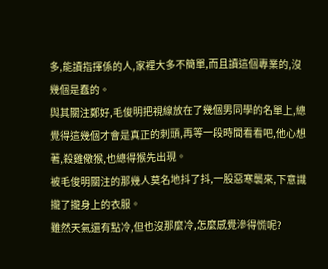多,能讀指揮係的人,家裡大多不簡單,而且讀這個專業的,沒幾個是蠢的。
與其關注鄭好,毛俊明把視線放在了幾個男同學的名單上,總覺得這幾個才會是真正的刺頭,再等一段時間看看吧,他心想著,殺雞儆猴,也總得猴先出現。
被毛俊明關注的那幾人莫名地抖了抖,一股惡寒襲來,下意識攏了攏身上的衣服。
雖然天氣還有點冷,但也沒那麼冷,怎麼感覺滲得慌呢?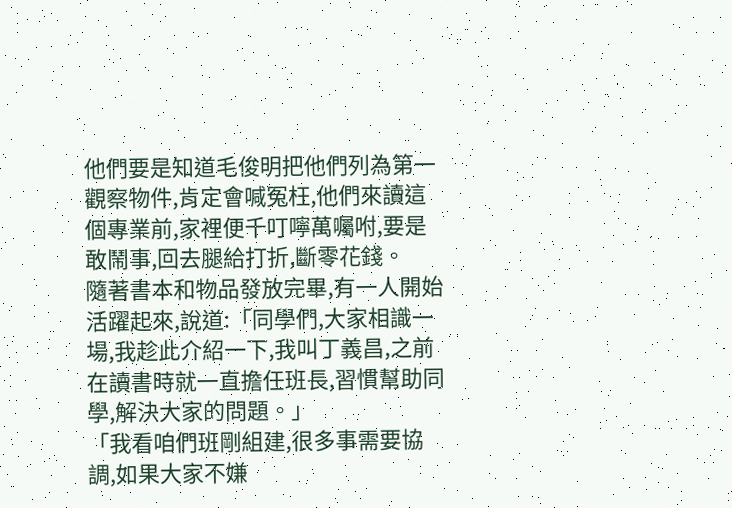他們要是知道毛俊明把他們列為第一觀察物件,肯定會喊冤枉,他們來讀這個專業前,家裡便千叮嚀萬囑咐,要是敢鬧事,回去腿給打折,斷零花錢。
隨著書本和物品發放完畢,有一人開始活躍起來,說道:「同學們,大家相識一場,我趁此介紹一下,我叫丁義昌,之前在讀書時就一直擔任班長,習慣幫助同學,解決大家的問題。」
「我看咱們班剛組建,很多事需要協調,如果大家不嫌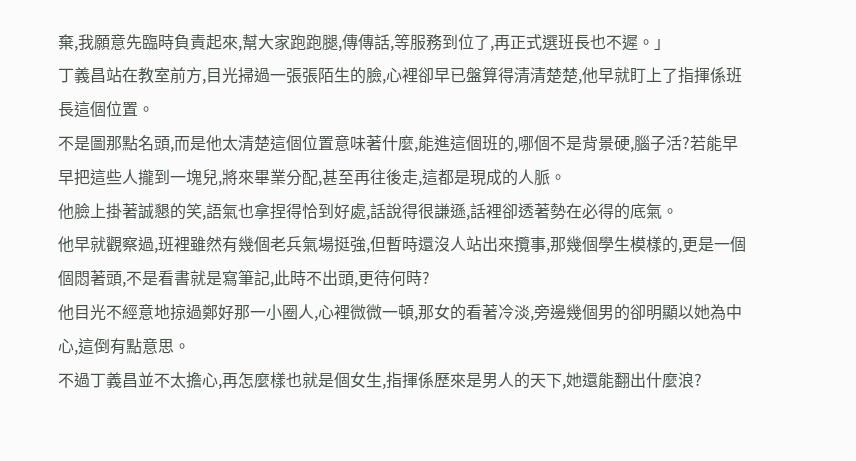棄,我願意先臨時負責起來,幫大家跑跑腿,傳傳話,等服務到位了,再正式選班長也不遲。」
丁義昌站在教室前方,目光掃過一張張陌生的臉,心裡卻早已盤算得清清楚楚,他早就盯上了指揮係班長這個位置。
不是圖那點名頭,而是他太清楚這個位置意味著什麼,能進這個班的,哪個不是背景硬,腦子活?若能早早把這些人攏到一塊兒,將來畢業分配,甚至再往後走,這都是現成的人脈。
他臉上掛著誠懇的笑,語氣也拿捏得恰到好處,話說得很謙遜,話裡卻透著勢在必得的底氣。
他早就觀察過,班裡雖然有幾個老兵氣場挺強,但暫時還沒人站出來攬事,那幾個學生模樣的,更是一個個悶著頭,不是看書就是寫筆記,此時不出頭,更待何時?
他目光不經意地掠過鄭好那一小圈人,心裡微微一頓,那女的看著冷淡,旁邊幾個男的卻明顯以她為中心,這倒有點意思。
不過丁義昌並不太擔心,再怎麼樣也就是個女生,指揮係歷來是男人的天下,她還能翻出什麼浪?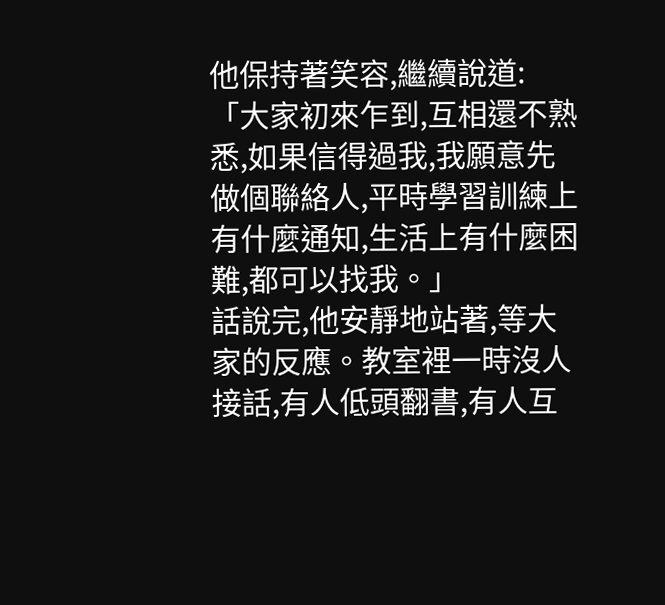他保持著笑容,繼續說道:「大家初來乍到,互相還不熟悉,如果信得過我,我願意先做個聯絡人,平時學習訓練上有什麼通知,生活上有什麼困難,都可以找我。」
話說完,他安靜地站著,等大家的反應。教室裡一時沒人接話,有人低頭翻書,有人互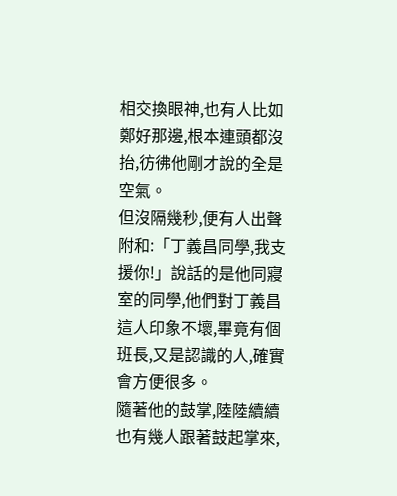相交換眼神,也有人比如鄭好那邊,根本連頭都沒抬,彷彿他剛才說的全是空氣。
但沒隔幾秒,便有人出聲附和:「丁義昌同學,我支援你!」說話的是他同寢室的同學,他們對丁義昌這人印象不壞,畢竟有個班長,又是認識的人,確實會方便很多。
隨著他的鼓掌,陸陸續續也有幾人跟著鼓起掌來,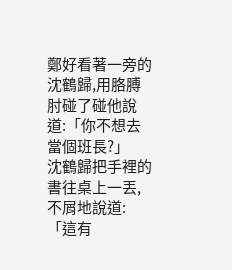鄭好看著一旁的沈鶴歸,用胳膊肘碰了碰他說道:「你不想去當個班長?」
沈鶴歸把手裡的書往桌上一丟,不屑地說道:「這有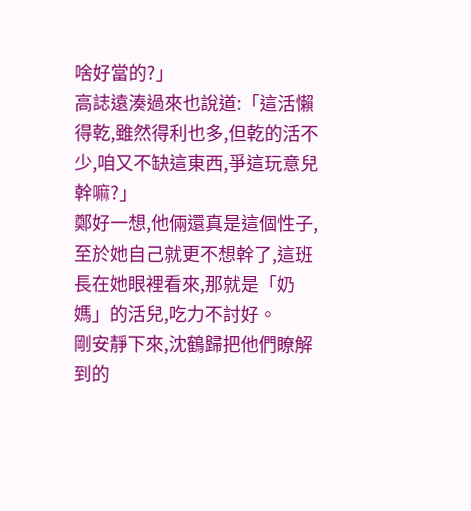啥好當的?」
高誌遠湊過來也說道:「這活懶得乾,雖然得利也多,但乾的活不少,咱又不缺這東西,爭這玩意兒幹嘛?」
鄭好一想,他倆還真是這個性子,至於她自己就更不想幹了,這班長在她眼裡看來,那就是「奶媽」的活兒,吃力不討好。
剛安靜下來,沈鶴歸把他們瞭解到的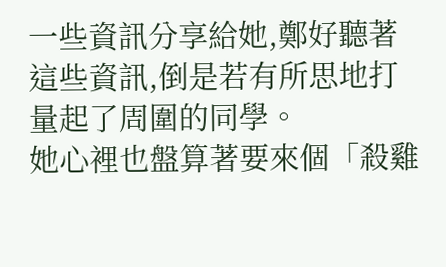一些資訊分享給她,鄭好聽著這些資訊,倒是若有所思地打量起了周圍的同學。
她心裡也盤算著要來個「殺雞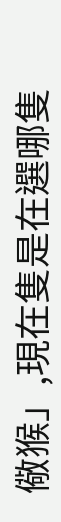儆猴」,現在隻是在選哪隻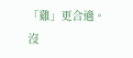「雞」更合適。
沒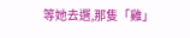等她去選,那隻「雞」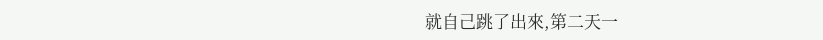就自己跳了出來,第二天一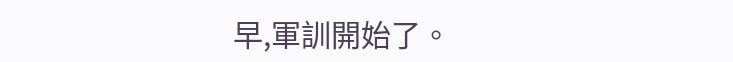早,軍訓開始了。